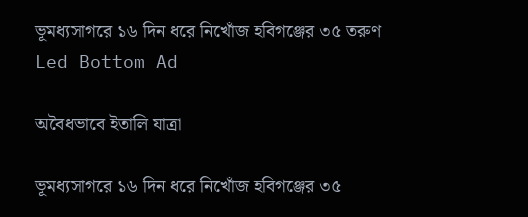ভূমধ্যসাগরে ১৬ দিন ধরে নিখোঁজ হবিগঞ্জের ৩৫ তরুণ
Led Bottom Ad

অবৈধভাবে ইতালি যাত্রা

ভূমধ্যসাগরে ১৬ দিন ধরে নিখোঁজ হবিগঞ্জের ৩৫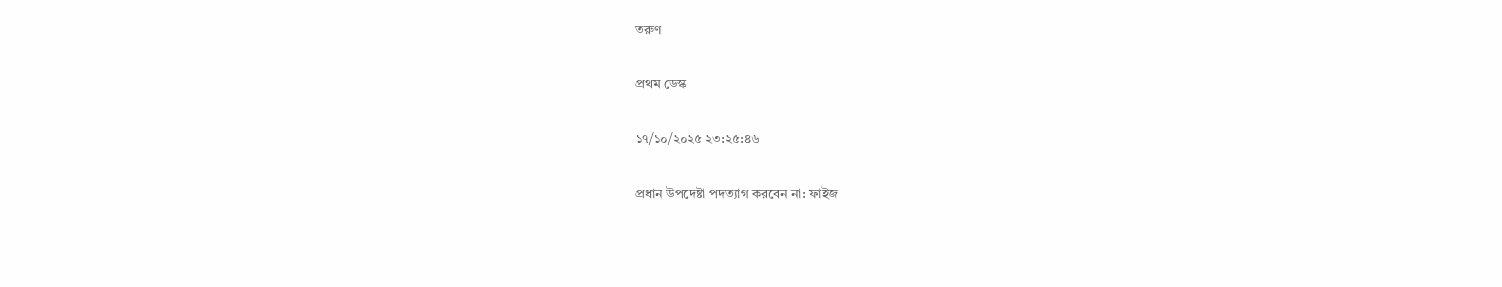তরুণ

প্রথম ডেস্ক

১৭/১০/২০২৫ ২৩:২৫:৪৬

প্রধান উপদেষ্টা পদত্যাগ করবেন না: ফাইজ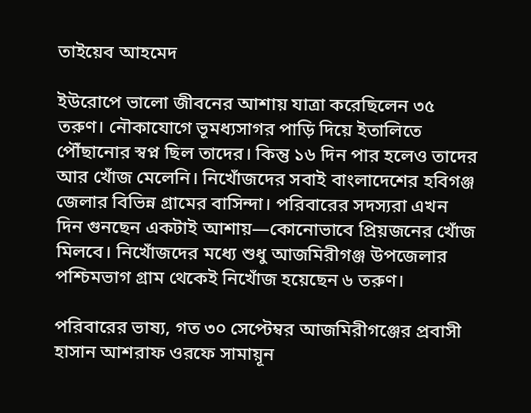তাইয়েব আহমেদ

ইউরোপে ভালো জীবনের আশায় যাত্রা করেছিলেন ৩৫ তরুণ। নৌকাযোগে ভূমধ্যসাগর পাড়ি দিয়ে ইতালিতে পৌঁছানোর স্বপ্ন ছিল তাদের। কিন্তু ১৬ দিন পার হলেও তাদের আর খোঁজ মেলেনি। নিখোঁজদের সবাই বাংলাদেশের হবিগঞ্জ জেলার বিভিন্ন গ্রামের বাসিন্দা। পরিবারের সদস্যরা এখন দিন গুনছেন একটাই আশায়—কোনোভাবে প্রিয়জনের খোঁজ মিলবে। নিখোঁজদের মধ্যে শুধু আজমিরীগঞ্জ উপজেলার পশ্চিমভাগ গ্রাম থেকেই নিখোঁজ হয়েছেন ৬ তরুণ।

পরিবারের ভাষ্য, গত ৩০ সেপ্টেম্বর আজমিরীগঞ্জের প্রবাসী হাসান আশরাফ ওরফে সামায়ূন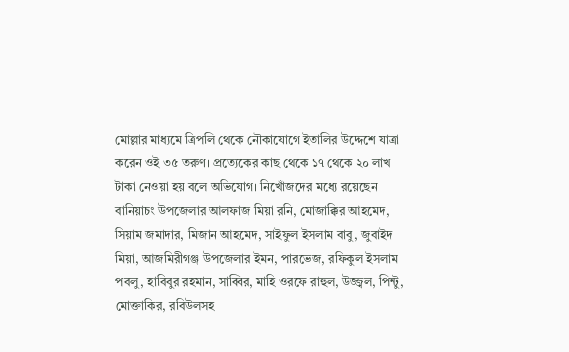মোল্লার মাধ্যমে ত্রিপলি থেকে নৌকাযোগে ইতালির উদ্দেশে যাত্রা করেন ওই ৩৫ তরুণ। প্রত্যেকের কাছ থেকে ১৭ থেকে ২০ লাখ টাকা নেওয়া হয় বলে অভিযোগ। নিখোঁজদের মধ্যে রয়েছেন বানিয়াচং উপজেলার আলফাজ মিয়া রনি, মোজাক্কির আহমেদ, সিয়াম জমাদার, মিজান আহমেদ, সাইফুল ইসলাম বাবু, জুবাইদ মিয়া, আজমিরীগঞ্জ উপজেলার ইমন, পারভেজ, রফিকুল ইসলাম পবলু, হাবিবুর রহমান, সাব্বির, মাহি ওরফে রাহুল, উজ্জ্বল, পিন্টু, মোক্তাকির, রবিউলসহ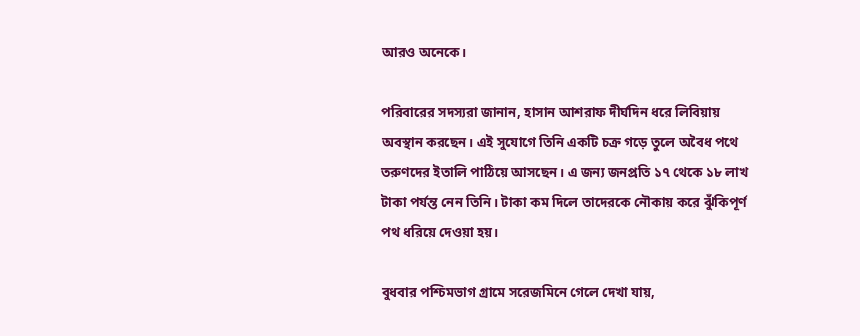আরও অনেকে।

পরিবারের সদস্যরা জানান, হাসান আশরাফ দীর্ঘদিন ধরে লিবিয়ায় অবস্থান করছেন। এই সুযোগে তিনি একটি চক্র গড়ে তুলে অবৈধ পথে তরুণদের ইতালি পাঠিয়ে আসছেন। এ জন্য জনপ্রতি ১৭ থেকে ১৮ লাখ টাকা পর্যন্ত নেন তিনি। টাকা কম দিলে তাদেরকে নৌকায় করে ঝুঁকিপূর্ণ পথ ধরিয়ে দেওয়া হয়।

বুধবার পশ্চিমভাগ গ্রামে সরেজমিনে গেলে দেখা যায়,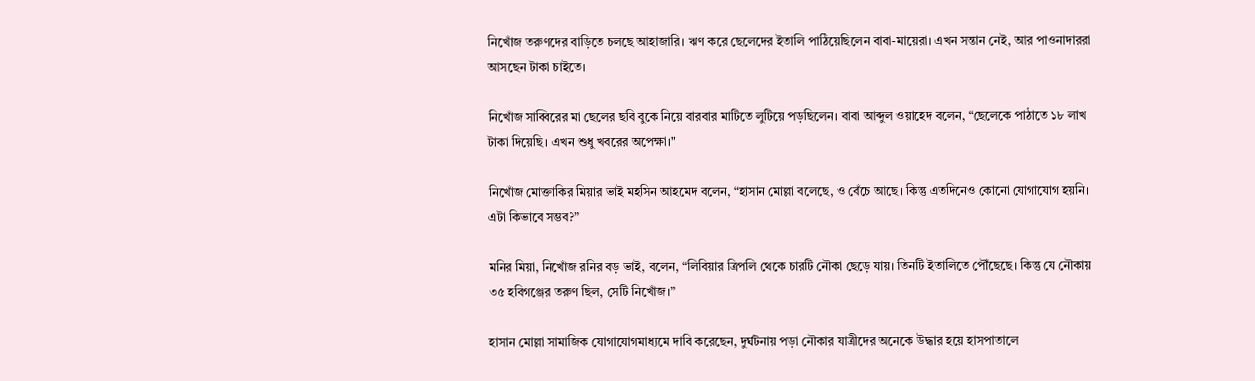নিখোঁজ তরুণদের বাড়িতে চলছে আহাজারি। ঋণ করে ছেলেদের ইতালি পাঠিয়েছিলেন বাবা-মায়েরা। এখন সন্তান নেই, আর পাওনাদাররা আসছেন টাকা চাইতে।

নিখোঁজ সাব্বিরের মা ছেলের ছবি বুকে নিয়ে বারবার মাটিতে লুটিয়ে পড়ছিলেন। বাবা আব্দুল ওয়াহেদ বলেন, “ছেলেকে পাঠাতে ১৮ লাখ টাকা দিয়েছি। এখন শুধু খবরের অপেক্ষা।"

নিখোঁজ মোক্তাকির মিয়ার ভাই মহসিন আহমেদ বলেন, “হাসান মোল্লা বলেছে, ও বেঁচে আছে। কিন্তু এতদিনেও কোনো যোগাযোগ হয়নি। এটা কিভাবে সম্ভব?”

মনির মিয়া, নিখোঁজ রনির বড় ভাই, বলেন, “লিবিয়ার ত্রিপলি থেকে চারটি নৌকা ছেড়ে যায়। তিনটি ইতালিতে পৌঁছেছে। কিন্তু যে নৌকায় ৩৫ হবিগঞ্জের তরুণ ছিল, সেটি নিখোঁজ।”

হাসান মোল্লা সামাজিক যোগাযোগমাধ্যমে দাবি করেছেন, দুর্ঘটনায় পড়া নৌকার যাত্রীদের অনেকে উদ্ধার হয়ে হাসপাতালে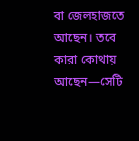বা জেলহাজতে আছেন। তবে কারা কোথায় আছেন—সেটি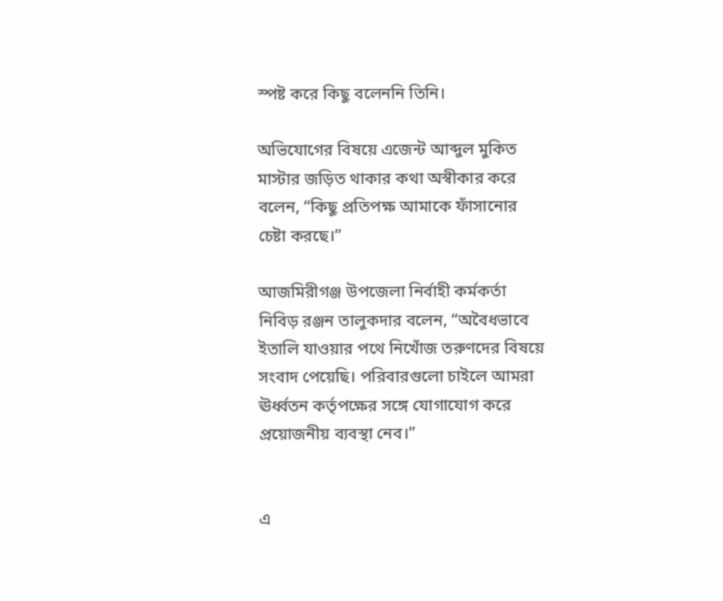স্পষ্ট করে কিছু বলেননি তিনি।

অভিযোগের বিষয়ে এজেন্ট আব্দুল মুকিত মাস্টার জড়িত থাকার কথা অস্বীকার করে বলেন, “কিছু প্রতিপক্ষ আমাকে ফাঁসানোর চেষ্টা করছে।”

আজমিরীগঞ্জ উপজেলা নির্বাহী কর্মকর্তা নিবিড় রঞ্জন তালুকদার বলেন, “অবৈধভাবে ইতালি যাওয়ার পথে নিখোঁজ তরুণদের বিষয়ে সংবাদ পেয়েছি। পরিবারগুলো চাইলে আমরা ঊর্ধ্বতন কর্তৃপক্ষের সঙ্গে যোগাযোগ করে প্রয়োজনীয় ব্যবস্থা নেব।”


এ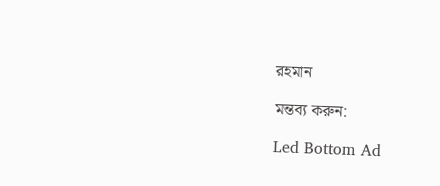রহমান

মন্তব্য করুন:

Led Bottom Ad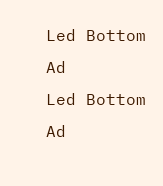Led Bottom Ad
Led Bottom Ad